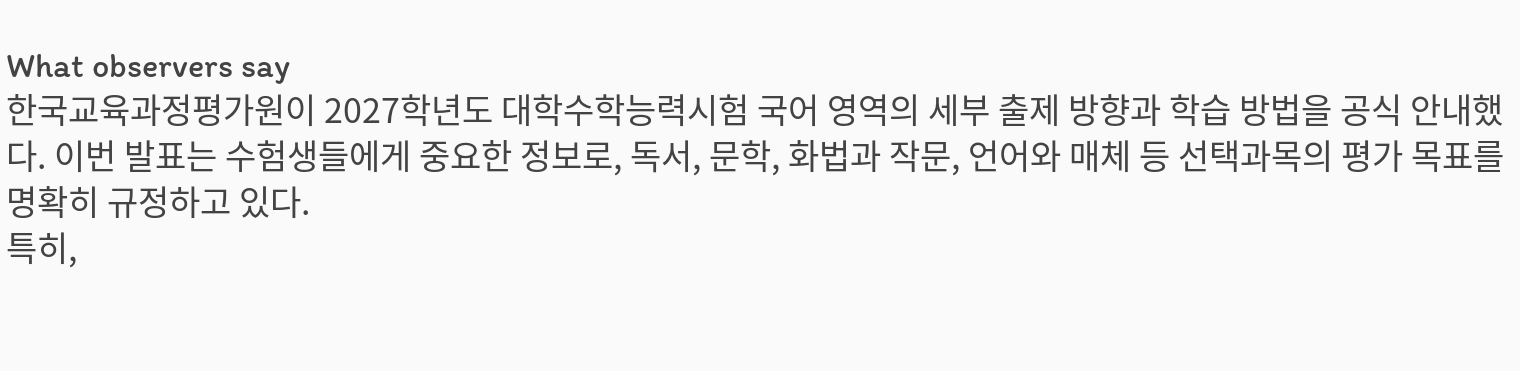What observers say
한국교육과정평가원이 2027학년도 대학수학능력시험 국어 영역의 세부 출제 방향과 학습 방법을 공식 안내했다. 이번 발표는 수험생들에게 중요한 정보로, 독서, 문학, 화법과 작문, 언어와 매체 등 선택과목의 평가 목표를 명확히 규정하고 있다.
특히,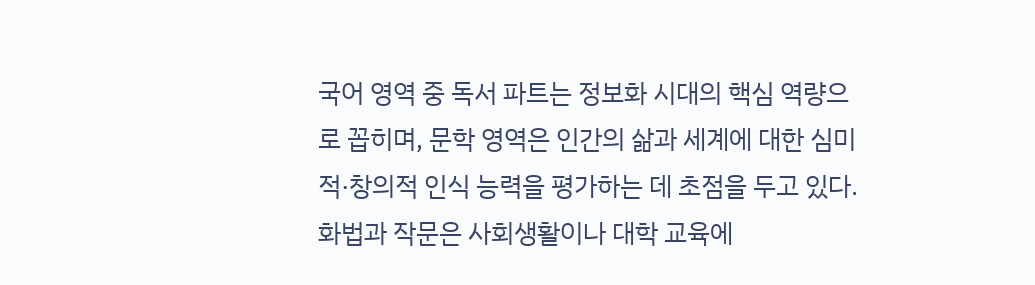국어 영역 중 독서 파트는 정보화 시대의 핵심 역량으로 꼽히며, 문학 영역은 인간의 삶과 세계에 대한 심미적·창의적 인식 능력을 평가하는 데 초점을 두고 있다. 화법과 작문은 사회생활이나 대학 교육에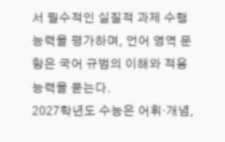서 필수적인 실질적 과제 수행 능력을 평가하며, 언어 영역 문항은 국어 규범의 이해와 적용 능력을 묻는다.
2027학년도 수능은 어휘·개념,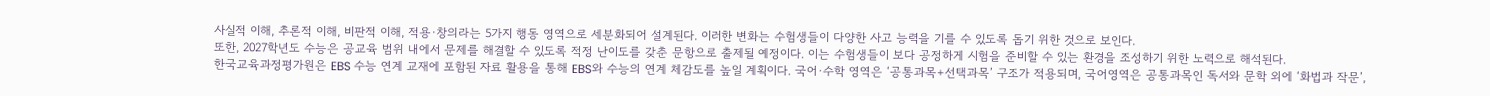사실적 이해, 추론적 이해, 비판적 이해, 적용·창의라는 5가지 행동 영역으로 세분화되어 설계된다. 이러한 변화는 수험생들이 다양한 사고 능력을 기를 수 있도록 돕기 위한 것으로 보인다.
또한, 2027학년도 수능은 공교육 범위 내에서 문제를 해결할 수 있도록 적정 난이도를 갖춘 문항으로 출제될 예정이다. 이는 수험생들이 보다 공정하게 시험을 준비할 수 있는 환경을 조성하기 위한 노력으로 해석된다.
한국교육과정평가원은 EBS 수능 연계 교재에 포함된 자료 활용을 통해 EBS와 수능의 연계 체감도를 높일 계획이다. 국어·수학 영역은 ‘공통과목+선택과목’ 구조가 적용되며, 국어영역은 공통과목인 독서와 문학 외에 ‘화법과 작문’,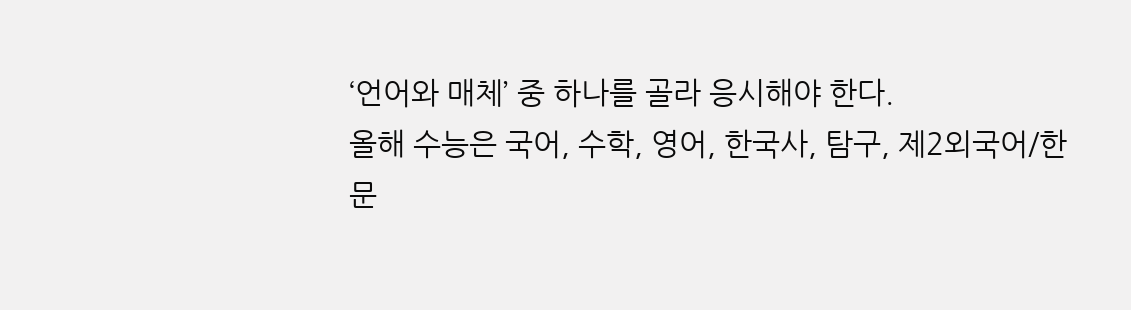‘언어와 매체’ 중 하나를 골라 응시해야 한다.
올해 수능은 국어, 수학, 영어, 한국사, 탐구, 제2외국어/한문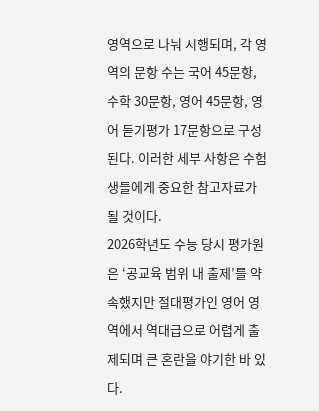영역으로 나눠 시행되며, 각 영역의 문항 수는 국어 45문항, 수학 30문항, 영어 45문항, 영어 듣기평가 17문항으로 구성된다. 이러한 세부 사항은 수험생들에게 중요한 참고자료가 될 것이다.
2026학년도 수능 당시 평가원은 ‘공교육 범위 내 출제’를 약속했지만 절대평가인 영어 영역에서 역대급으로 어렵게 출제되며 큰 혼란을 야기한 바 있다.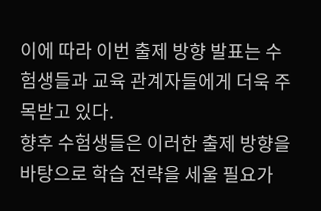이에 따라 이번 출제 방향 발표는 수험생들과 교육 관계자들에게 더욱 주목받고 있다.
향후 수험생들은 이러한 출제 방향을 바탕으로 학습 전략을 세울 필요가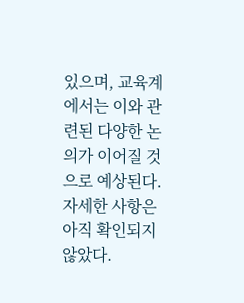있으며, 교육계에서는 이와 관련된 다양한 논의가 이어질 것으로 예상된다. 자세한 사항은 아직 확인되지 않았다.